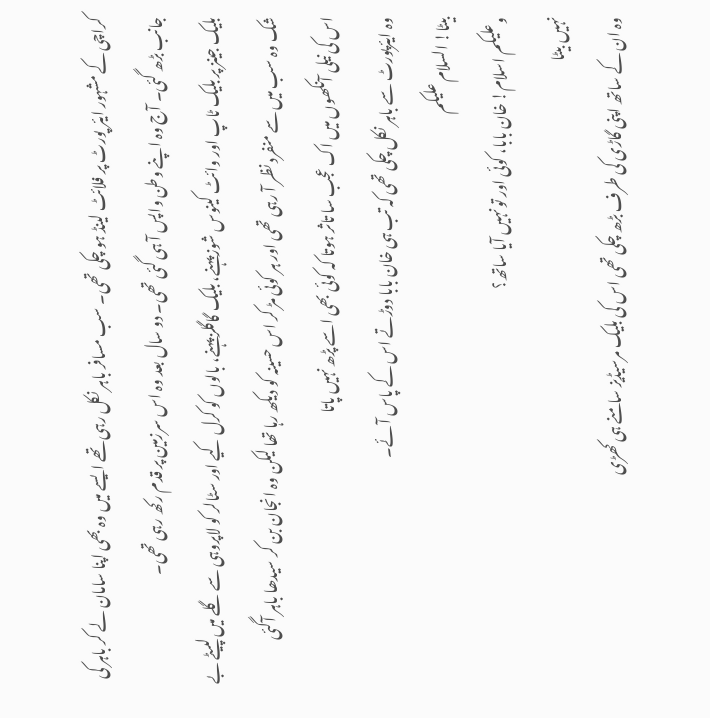کراچی کے مشہور ایئر پورٹ پر فلائٹ لینڈ ہو چکی تھی۔ سب مسافر باہر نکل رہی تھے ایسے میں وہ بھی اپنا سامان لے کر باہر کی جانب بڑھ گئی۔ آج وہ اپنے وطن واپس آ ہی گئی تھی۔ دو سال بعد وہ اس سرزمین پر قدم رکھ رہی تھی۔
بلیک جینز پر بلیک ٹاپ اور وائٹ کینوس شوز پہنے، بلیک گاگلز پہنے، بالوں کو کرل کیے اور سٹالر کو لاپروہی سے گلے میں لپیٹے بے شک وہ سب میں سے منفرد نظر آ رہی تھی اور ہر کوئی مڑ کر اس حسینہ کو دیکھ رہا تھا لیکن وہ انجان بن کر سیدھا باہر آگئی
اس کی نیلی آنکھوں میں اک عجب سا تاثر ہوتا کہ کوئی بھی اسے پڑھ نہیں پاتا
وہ ایئرپورٹ سے باہر نکل چکی تھی کہ تب ہی خان بابا دوڑتے اس کے پاس آئے۔
بیٹا! السلام علیکم
وعلیکم اسلام! خان بابا، کوئی اور تو نہیں آیا ساتھ؟
نہیں بیٹا
وہ ان کے ساتھ اپنی گاڑی کی طرف بڑھ چکی تھی اس کی بلیک مرسیڈیز سامنے ہی کھڑی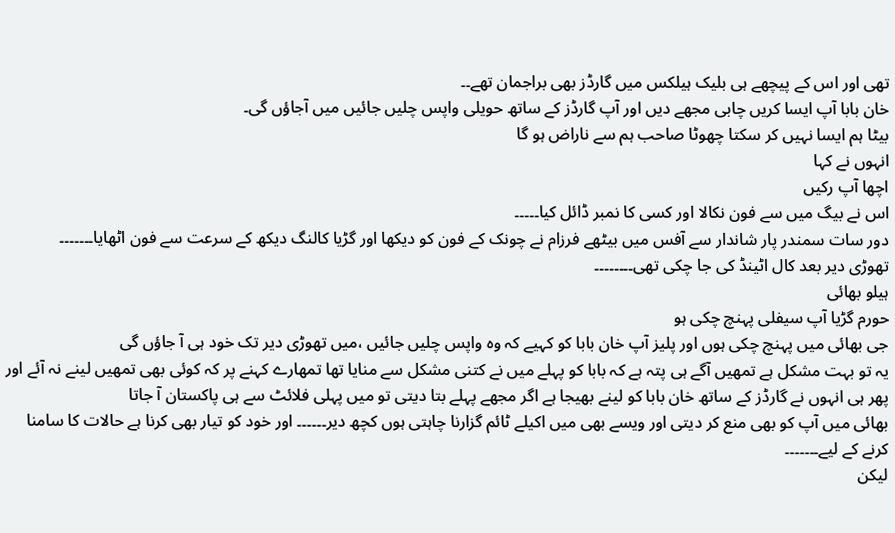تھی اور اس کے پیچھے ہی بلیک ہیلکس میں گارڈز بھی براجمان تھے۔۔
خان بابا آپ ایسا کریں چابی مجھے دیں اور آپ گارڈز کے ساتھ حویلی واپس چلیں جائیں میں آجاؤں گی۔
بیٹا ہم ایسا نہیں کر سکتا چھوٹا صاحب ہم سے ناراض ہو گا
انہوں نے کہا
اچھا آپ رکیں
اس نے بیگ میں سے فون نکالا اور کسی کا نمبر ڈائل کیا۔۔۔۔۔
دور سات سمندر پار شاندار سے آفس میں بیٹھے فرزام نے چونک کے فون کو دیکھا اور گڑیا کالنگ دیکھ کے سرعت سے فون اٹھایا۔۔۔۔۔۔۔
تھوڑی دیر بعد کال اٹینڈ کی جا چکی تھی۔۔۔۔۔۔۔۔
ہیلو بھائی
حورم گڑیا آپ سیفلی پہنچ چکی ہو
جی بھائی میں پہنچ چکی ہوں اور پلیز آپ خان بابا کو کہیے کہ وہ واپس چلیں جائیں ،میں تھوڑی دیر تک خود ہی آ جاؤں گی
یہ تو بہت مشکل ہے تمھیں آگے ہی پتہ ہے کہ بابا کو پہلے میں نے کتنی مشکل سے منایا تھا تمھارے کہنے پر کہ کوئی بھی تمھیں لینے نہ آئے اور پھر ہی انہوں نے گارڈز کے ساتھ خان بابا کو لینے بھیجا ہے اگر مجھے پہلے بتا دیتی تو میں پہلی فلائٹ سے ہی پاکستان آ جاتا
بھائی میں آپ کو بھی منع کر دیتی اور ویسے بھی میں اکیلے ٹائم گزارنا چاہتی ہوں کچھ دیر۔۔۔۔۔۔ اور خود کو تیار بھی کرنا ہے حالات کا سامنا کرنے کے لیے۔۔۔۔۔۔۔
لیکن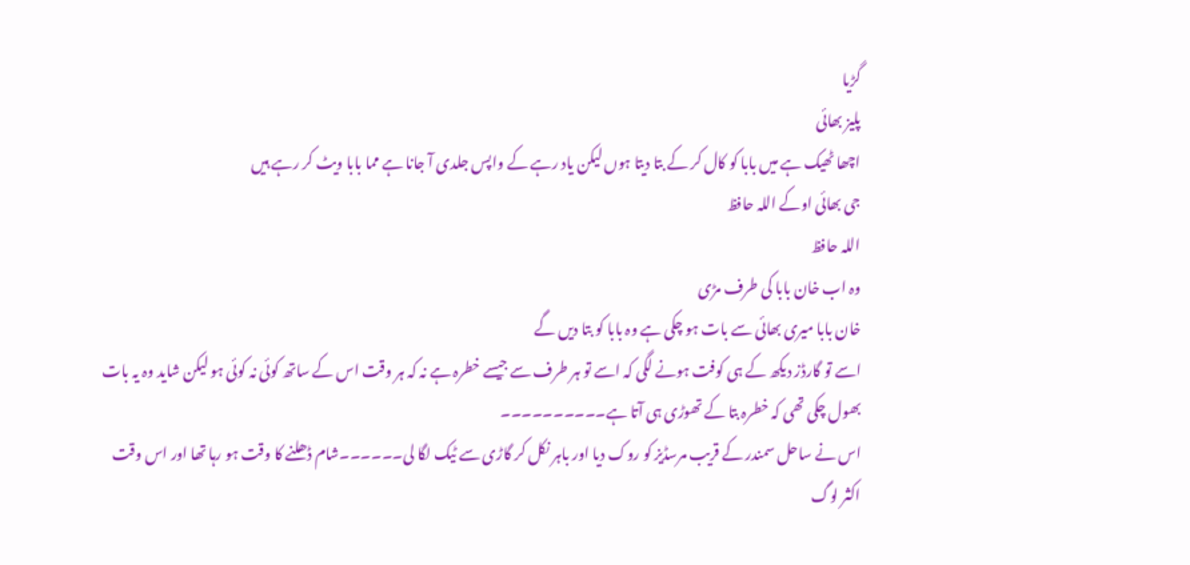گڑیا
پلیز بھائی
اچھا ٹھیک ہے میں بابا کو کال کر کے بتا دیتا ہوں لیکن یاد رہے کے واپس جلدی آ جانا ہے مما بابا ویٹ کر رہے ہیں
جی بھائی اوکے اللہ حافظ
اللہ حافظ
وہ اب خان بابا کی طرف مڑی
خان بابا میری بھائی سے بات ہو چکی ہے وہ بابا کو بتا دیں گے
اسے تو گارڈز دیکھ کے ہی کوفت ہونے لگی کہ اسے تو ہر طرف سے جیسے خطرہ ہے نہ کہ ہر وقت اس کے ساتھ کوئی نہ کوئی ہو لیکن شاید وہ یہ بات بھول چکی تھی کہ خطرہ بتا کے تھوڑی ہی آتا ہے۔۔۔۔۔۔۔۔۔۔
اس نے ساحل سمندر کے قریب مرسڈیز کو روک دیا اور باہر نکل کر گاڑی سے ٹیک لگا لی۔۔۔۔۔۔شام ڈھلنے کا وقت ہو رہا تھا اور اس وقت اکثر لوگ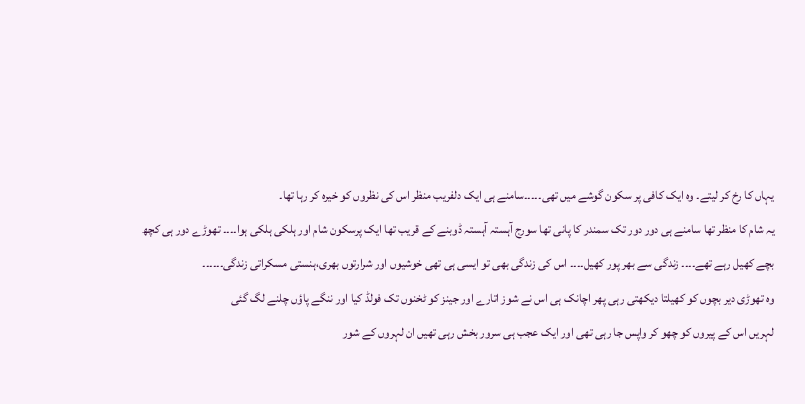یہاں کا رخ کر لیتے۔ وہ ایک کافی پر سکون گوشے میں تھی۔۔۔۔۔سامنے ہی ایک دلفریب منظر اس کی نظروں کو خیرہ کر رہا تھا۔
یہ شام کا منظر تھا سامنے ہی دور دور تک سمندر کا پانی تھا سورج آہستہ آہستہ ڈوبنے کے قریب تھا ایک پرسکون شام اور ہلکی ہلکی ہوا۔۔۔۔ تھوڑے دور ہی کچھ بچے کھیل رہے تھے۔۔۔۔ زندگی سے بھر پور کھیل۔۔۔۔ اس کی زندگی بھی تو ایسی ہی تھی خوشیوں اور شرارتوں بھری،ہنستی مسکراتی زندگی۔۔۔۔۔۔
وہ تھوڑی دیر بچوں کو کھیلتا دیکھتی رہی پھر اچانک ہی اس نے شوز اتارے اور جینز کو ٹخنوں تک فولڈ کیا اور ننگے پاؤں چلنے لگ گئی
لہریں اس کے پیروں کو چھو کر واپس جا رہی تھی اور ایک عجب ہی سرور بخش رہی تھیں ان لہروں کے شور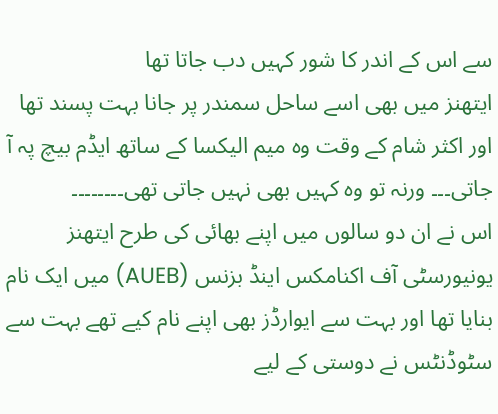سے اس کے اندر کا شور کہیں دب جاتا تھا
ایتھنز میں بھی اسے ساحل سمندر پر جانا بہت پسند تھا اور اکثر شام کے وقت وہ میم الیکسا کے ساتھ ایڈم بیچ پہ آ جاتی۔۔۔ ورنہ تو وہ کہیں بھی نہیں جاتی تھی۔۔۔۔۔۔۔۔
اس نے ان دو سالوں میں اپنے بھائی کی طرح ایتھنز یونیورسٹی آف اکنامکس اینڈ بزنس (AUEB) میں ایک نام بنایا تھا اور بہت سے ایوارڈز بھی اپنے نام کیے تھے بہت سے سٹوڈنٹس نے دوستی کے لیے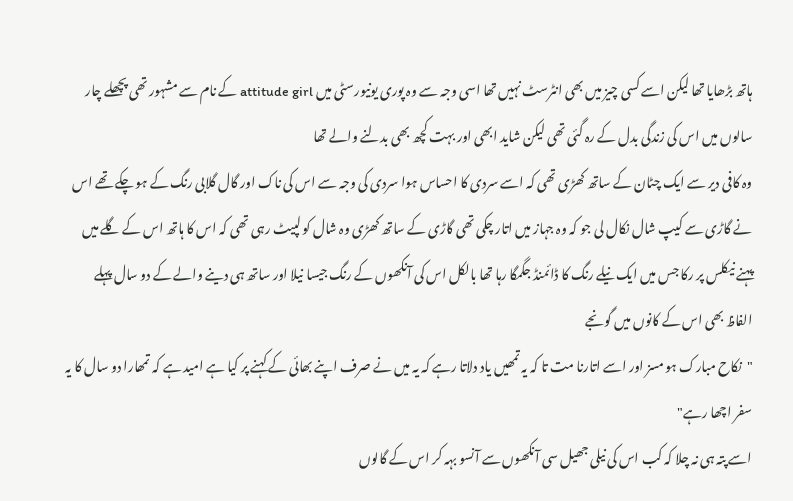ہاتھ بڑھایا تھا لیکن اسے کسی چیز میں بھی انٹرسٹ نہیں تھا اسی وجہ سے وہ پوری یونیورسٹی میں attitude girl کے نام سے مشہور تھی پچھلے چار سالوں میں اس کی زندگی بدل کے رہ گئی تھی لیکن شاید ابھی اور بہت کچھ بھی بدلنے والے تھا
وہ کافی دیر سے ایک چٹان کے ساتھ کھڑی تھی کہ اسے سردی کا احساس ہوا سردی کی وجہ سے اس کی ناک اور گال گلابی رنگ کے ہو چکے تھے اس نے گاڑی سے کیپ شال نکال لی جو کہ وہ جہاز میں اتار چکی تھی گاڑی کے ساتھ کھڑی وہ شال کو لپیٹ رہی تھی کہ اس کا ہاتھ اس کے گلے میں پہنے نیکلس پر رکا جس میں ایک نیلے رنگ کا ڈائمنڈ جگمگا رہا تھا بالکل اس کی آنکھوں کے رنگ جیسا نیلا اور ساتھ ہی دینے والے کے دو سال پہلے الفاظ بھی اس کے کانوں میں گونجے
"نکاح مبارک ہو مسز اور اسے اتارنا مت تا کہ یہ تمھیں یاد دلاتا رہے کہ یہ میں نے صرف اپنے بھائی کے کہنے پر کیا ہے امید ہے کہ تمھارا دو سال کا یہ سفر اچھا رہے"
اسے پتہ ہی نہ چلا کہ کب اس کی نیلی جھیل سی آنکھوں سے آنسو بہہ کر اس کے گالوں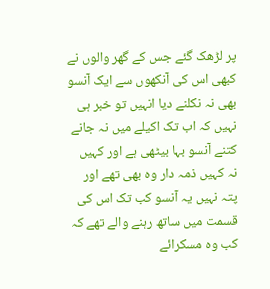پر لڑھک گئے جس کے گھر والوں نے کبھی اس کی آنکھوں سے ایک آنسو بھی نہ نکلنے دیا انہیں تو خبر ہی نہیں کہ اب تک اکیلے میں نہ جانے کتنے آنسو بہا بیٹھی ہے اور کہیں نہ کہیں ذمہ دار وہ بھی تھے اور پتہ نہیں یہ آنسو کب تک اس کی قسمت میں ساتھ رہنے والے تھے کہ کب وہ مسکرائے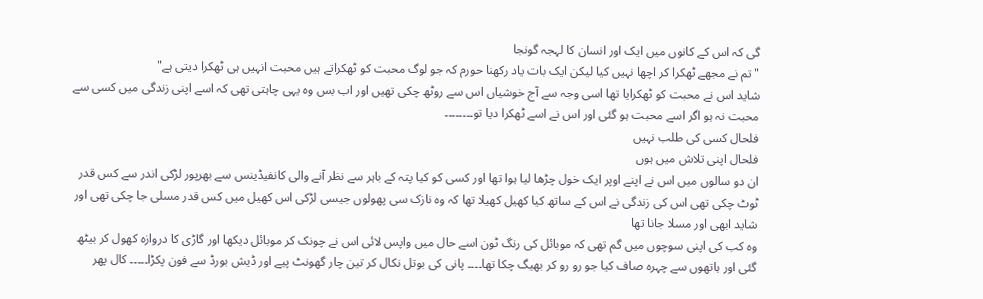گی کہ اس کے کانوں میں ایک اور انسان کا لہجہ گونجا
"تم نے مجھے ٹھکرا کر اچھا نہیں کیا لیکن ایک بات یاد رکھنا حورم کہ جو لوگ محبت کو ٹھکراتے ہیں محبت انہیں ہی ٹھکرا دیتی ہے"
شاید اس نے محبت کو ٹھکرایا تھا اسی وجہ سے آج خوشیاں اس سے روٹھ چکی تھیں اور اب بس وہ یہی چاہتی تھی کہ اسے اپنی زندگی میں کسی سے محبت نہ ہو اگر اسے محبت ہو گئی اور اس نے اسے ٹھکرا دیا تو۔۔۔۔۔۔۔۔
فلحال کسی کی طلب نہیں
فلحال اپنی تلاش میں ہوں
ان دو سالوں میں اس نے اپنے اوپر ایک خول چڑھا لیا ہوا تھا اور کسی کو کیا پتہ کے باہر سے نظر آنے والی کانفیڈینس سے بھرپور لڑکی اندر سے کس قدر ٹوٹ چکی تھی اس کی زندگی نے اس کے ساتھ کیا کھیل کھیلا تھا کہ وہ نازک سی پھولوں جیسی لڑکی اس کھیل میں کس قدر مسلی جا چکی تھی اور شاید ابھی اور مسلا جانا تھا
وہ کب کی اپنی سوچوں میں گم تھی کہ موبائل کی رنگ ٹون اسے حال میں واپس لائی اس نے چونک کر موبائل دیکھا اور گاڑی کا دروازہ کھول کر بیٹھ گئی اور ہاتھوں سے چہرہ صاف کیا جو رو رو کر بھیگ چکا تھا۔۔۔۔ پانی کی بوتل نکال کر تین چار گھونٹ پیے اور ڈیش بورڈ سے فون پکڑا۔۔۔۔۔ کال پھر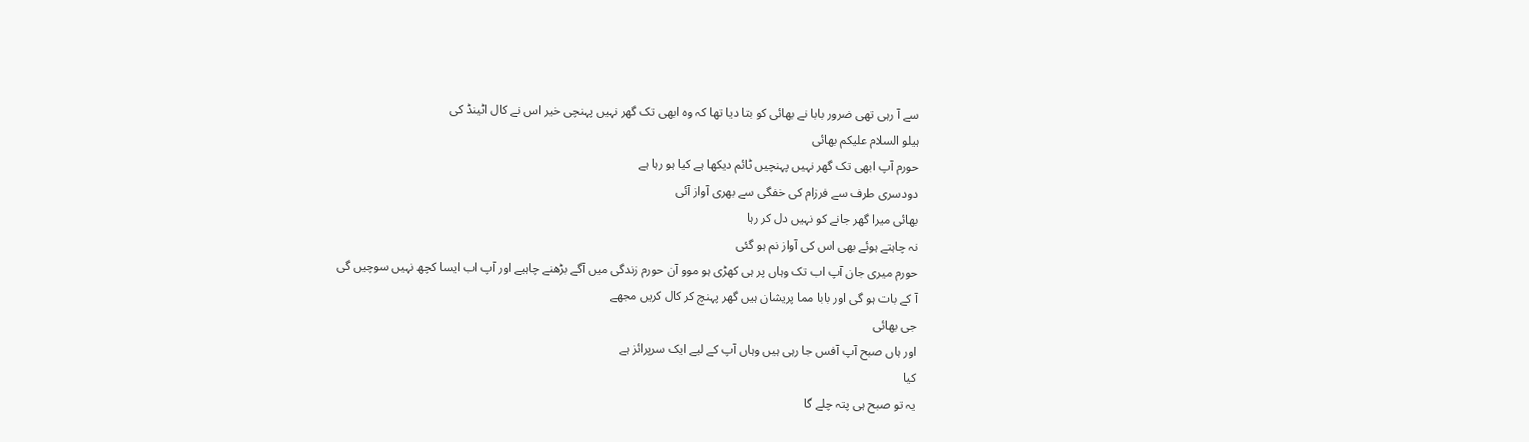سے آ رہی تھی ضرور بابا نے بھائی کو بتا دیا تھا کہ وہ ابھی تک گھر نہیں پہنچی خیر اس نے کال اٹینڈ کی
ہیلو السلام علیکم بھائی
حورم آپ ابھی تک گھر نہیں پہنچیں ٹائم دیکھا ہے کیا ہو رہا ہے
دودسری طرف سے فرزام کی خفگی سے بھری آواز آئی
بھائی میرا گھر جانے کو نہیں دل کر رہا
نہ چاہتے ہوئے بھی اس کی آواز نم ہو گئی
حورم میری جان آپ اب تک وہاں پر ہی کھڑی ہو موو آن حورم زندگی میں آگے بڑھنے چاہیے اور آپ اب ایسا کچھ نہیں سوچیں گی
آ کے بات ہو گی اور بابا مما پریشان ہیں گھر پہنچ کر کال کریں مجھے
جی بھائی
اور ہاں صبح آپ آفس جا رہی ہیں وہاں آپ کے لیے ایک سرپرائز ہے
کیا
یہ تو صبح ہی پتہ چلے گا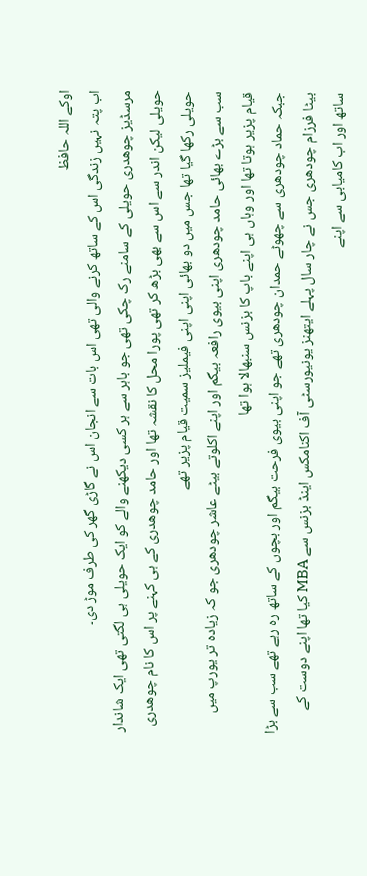اوکے اللہ حافظ
اب پتہ نہیں زندگی اس کے ساتھ کرنے والی تھی اس بات سے انجان اس نے گاڑی گھر کی طرف موڑ دی۔
مرسڈیز چوھدری حویلی کے سامنے رک چکی تھی جو باہر سے ہر کسی دیکھنے والے کو ایک حویلی ہی لگتی تھی ایک شاندار حویلی لیکن اندر سے اس سے بھی بڑھ کر تھی پورا محل کا نقشہ تھا اور حامد چوھدری کے ہی کہنے پر اس کا نام چوھدری حویلی رکھا گیا تھا جس میں دو بھائی اپنی اپنی فیملیز سمیت قیام پزیر تھے
سب سے بڑے بھائی حامد چودھری اپنی بیوی رافعہ بیگم اور اپنے اکلوتے بیٹے عاشر چودھری جو کہ زیادہ تر یورپ میں قیام پزیر ہوتا تھا اور وہاں ہی اپنے باپ کا بزنس سنبھالا ہوا تھا
جبکہ حماد چودھری سے چھوٹے حمدان چودھری تھے جو اپنی بیوی فرحت بیگم اور بچوں کے ساتھ رہ رہے تھے سب سے بڑا بیٹا فرزام چودھری جس نے چار سال پہلے ایتھنز یونیورسٹی آف اکنامکس اینڈ بزنس سے MBA کیا تھا اپنے دوست کے ساتھ اور اب کامیابی سے اپنے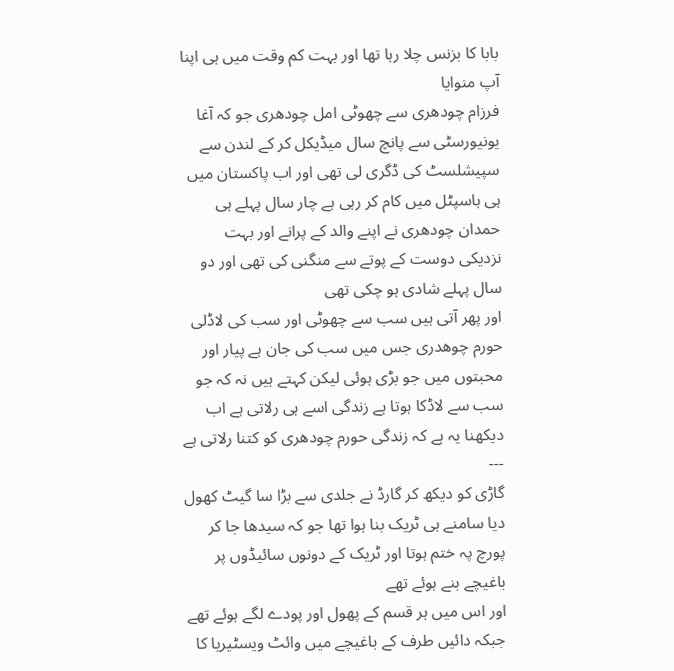بابا کا بزنس چلا رہا تھا اور بہت کم وقت میں ہی اپنا آپ منوایا
فرزام چودھری سے چھوٹی امل چودھری جو کہ آغا یونیورسٹی سے پانچ سال میڈیکل کر کے لندن سے سپیشلسٹ کی ڈگری لی تھی اور اب پاکستان میں ہی ہاسپٹل میں کام کر رہی ہے چار سال پہلے ہی حمدان چودھری نے اپنے والد کے پرانے اور بہت نزدیکی دوست کے پوتے سے منگنی کی تھی اور دو سال پہلے شادی ہو چکی تھی
اور پھر آتی ہیں سب سے چھوٹی اور سب کی لاڈلی حورم چوھدری جس میں سب کی جان ہے پیار اور محبتوں میں جو بڑی ہوئی لیکن کہتے ہیں نہ کہ جو سب سے لاڈکا ہوتا ہے زندگی اسے ہی رلاتی ہے اب دیکھنا یہ ہے کہ زندگی حورم چودھری کو کتنا رلاتی ہے
---
گاڑی کو دیکھ کر گارڈ نے جلدی سے بڑا سا گیٹ کھول دیا سامنے ہی ٹریک بنا ہوا تھا جو کہ سیدھا جا کر پورچ پہ ختم ہوتا اور ٹریک کے دونوں سائیڈوں پر باغیچے بنے ہوئے تھے
اور اس میں ہر قسم کے پھول اور پودے لگے ہوئے تھے جبکہ دائیں طرف کے باغیچے میں وائٹ ویسٹیریا کا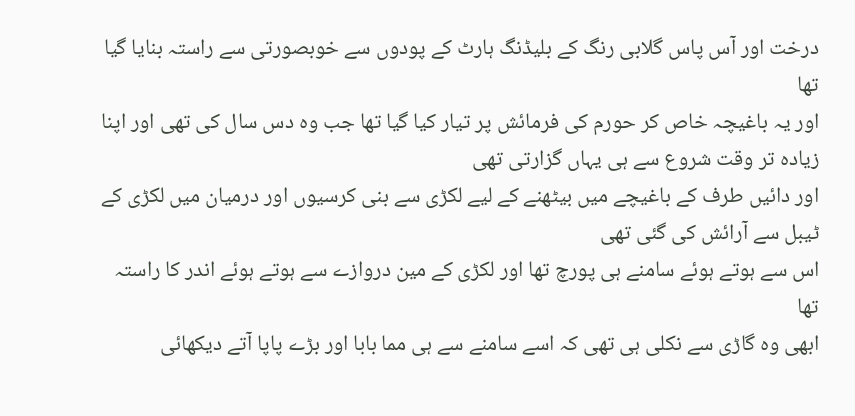درخت اور آس پاس گلابی رنگ کے بلیڈنگ ہارٹ کے پودوں سے خوبصورتی سے راستہ بنایا گیا تھا
اور یہ باغیچہ خاص کر حورم کی فرمائش پر تیار کیا گیا تھا جب وہ دس سال کی تھی اور اپنا زیادہ تر وقت شروع سے ہی یہاں گزارتی تھی
اور دائیں طرف کے باغیچے میں بیٹھنے کے لیے لکڑی سے بنی کرسیوں اور درمیان میں لکڑی کے ٹیبل سے آرائش کی گئی تھی
اس سے ہوتے ہوئے سامنے ہی پورچ تھا اور لکڑی کے مین دروازے سے ہوتے ہوئے اندر کا راستہ تھا
ابھی وہ گاڑی سے نکلی ہی تھی کہ اسے سامنے سے ہی مما بابا اور بڑے پاپا آتے دیکھائی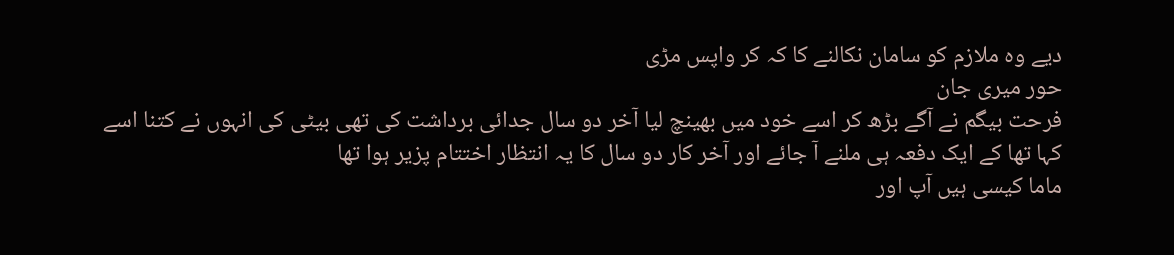دیے وہ ملازم کو سامان نکالنے کا کہ کر واپس مڑی
حور میری جان
فرحت بیگم نے آگے بڑھ کر اسے خود میں بھینچ لیا آخر دو سال جدائی برداشت کی تھی بیٹی کی انہوں نے کتنا اسے کہا تھا کے ایک دفعہ ہی ملنے آ جائے اور آخر کار دو سال کا یہ انتظار اختتام پزیر ہوا تھا
ماما کیسی ہیں آپ اور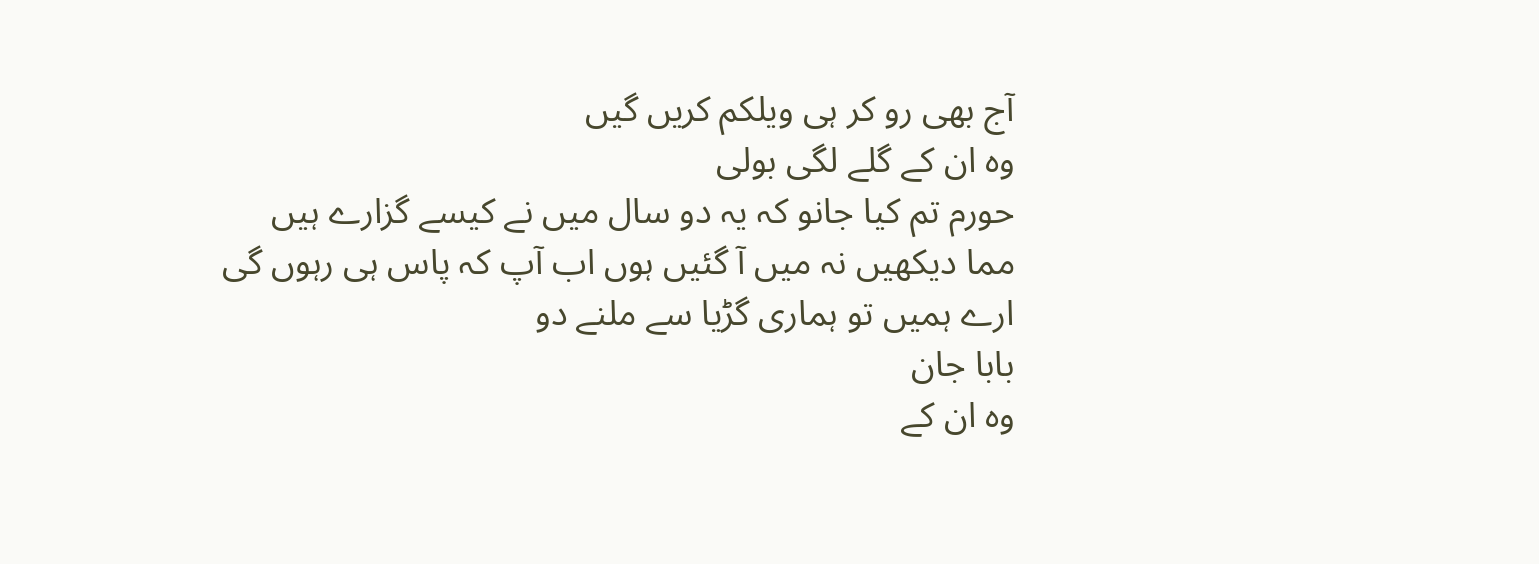آج بھی رو کر ہی ویلکم کریں گیں
وہ ان کے گلے لگی بولی
حورم تم کیا جانو کہ یہ دو سال میں نے کیسے گزارے ہیں
مما دیکھیں نہ میں آ گئیں ہوں اب آپ کہ پاس ہی رہوں گی
ارے ہمیں تو ہماری گڑیا سے ملنے دو
بابا جان
وہ ان کے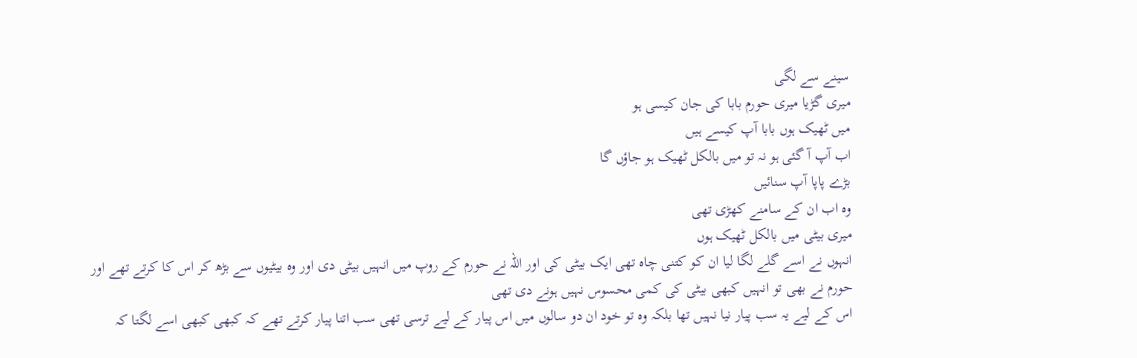سینے سے لگی
میری گڑیا میری حورم بابا کی جان کیسی ہو
میں ٹھیک ہوں بابا آپ کیسے ہیں
اب آپ آ گئی ہو نہ تو میں بالکل ٹھیک ہو جاؤں گا
بڑے پاپا آپ سنائیں
وہ اب ان کے سامنے کھڑی تھی
میری بیٹی میں بالکل ٹھیک ہوں
انہوں نے اسے گلے لگا لیا ان کو کتنی چاہ تھی ایک بیٹی کی اور اللہ نے حورم کے روپ میں انہیں بیٹی دی اور وہ بیٹیوں سے بڑھ کر اس کا کرتے تھے اور حورم نے بھی تو انہیں کبھی بیٹی کی کمی محسوس نہیں ہونے دی تھی
اس کے لیے یہ سب پیار نیا نہیں تھا بلکہ وہ تو خود ان دو سالوں میں اس پیار کے لیے ترسی تھی سب اتنا پیار کرتے تھے کہ کبھی کبھی اسے لگتا کہ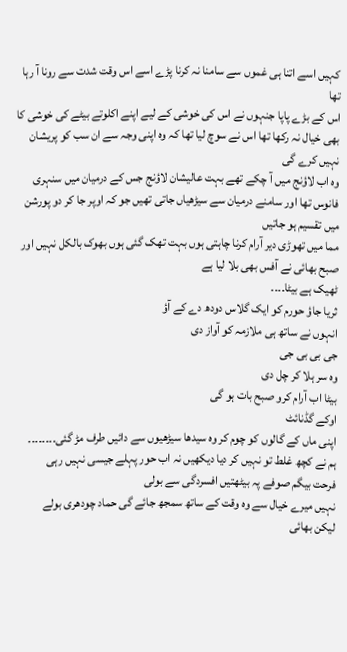کہیں اسے اتنا ہی غموں سے سامنا نہ کرنا پڑے اسے اس وقت شدت سے رونا آ رہا تھا
اس کے بڑے پاپا جنہوں نے اس کی خوشی کے لیے اپنے اکلوتے بیٹے کی خوشی کا بھی خیال نہ رکھا تھا اس نے سوچ لیا تھا کہ وہ اپنی وجہ سے ان سب کو پریشان نہیں کرے گی
وہ اب لاؤنج میں آ چکے تھے بہت عالیشان لاؤنج جس کے درمیان میں سنہری فانوس تھا اور سامنے درمیان سے سیڑھیاں جاتی تھیں جو کہ اوپر جا کر دو پورشن میں تقسیم ہو جاتیں
مما میں تھوڑی دیر آرام کرنا چاہتی ہوں بہت تھک گئی ہوں بھوک بالکل نہیں اور صبح بھائی نے آفس بھی بلا لیا ہے
ٹھیک ہے بیٹا۔۔۔۔
ثریا جاؤ حورم کو ایک گلاس دودھ دے کے آؤ
انہوں نے ساتھ ہی ملازمہ کو آواز دی
جی بی بی جی
وہ سر ہلا کر چل دی
بیٹا اب آرام کرو صبح بات ہو گی
اوکے گڈنائٹ
اپنی ماں کے گالوں کو چوم کر وہ سیدھا سیڑھیوں سے دائیں طرف مڑ گئی۔۔۔۔۔۔۔۔
ہم نے کچھ غلط تو نہیں کر دیا دیکھیں نہ اب حور پہلے جیسی نہیں رہی
فرحت بیگم صوفے پہ بیٹھتیں افسردگی سے بولی
نہیں میرے خیال سے وہ وقت کے ساتھ سمجھ جائے گی حماد چودھری بولے
لیکن بھائی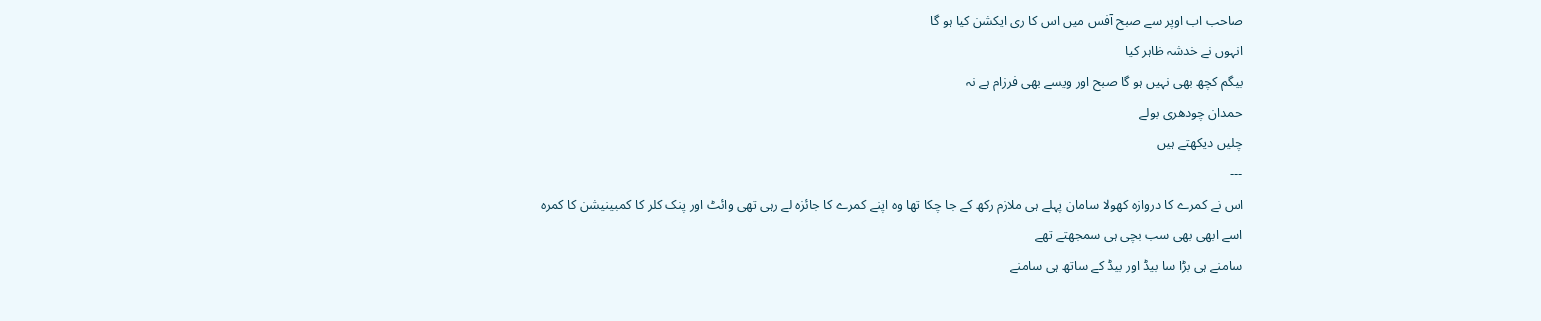صاحب اب اوپر سے صبح آفس میں اس کا ری ایکشن کیا ہو گا
انہوں نے خدشہ ظاہر کیا
بیگم کچھ بھی نہیں ہو گا صبح اور ویسے بھی فرزام ہے نہ
حمدان چودھری بولے
چلیں دیکھتے ہیں
---
اس نے کمرے کا دروازہ کھولا سامان پہلے ہی ملازم رکھ کے جا چکا تھا وہ اپنے کمرے کا جائزہ لے رہی تھی وائٹ اور پنک کلر کا کمبینیشن کا کمرہ
اسے ابھی بھی سب بچی ہی سمجھتے تھے
سامنے ہی بڑا سا بیڈ اور بیڈ کے ساتھ ہی سامنے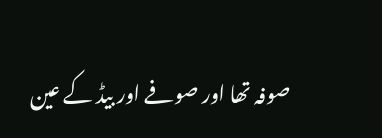صوفہ تھا اور صوفے اور بیڈ کے عین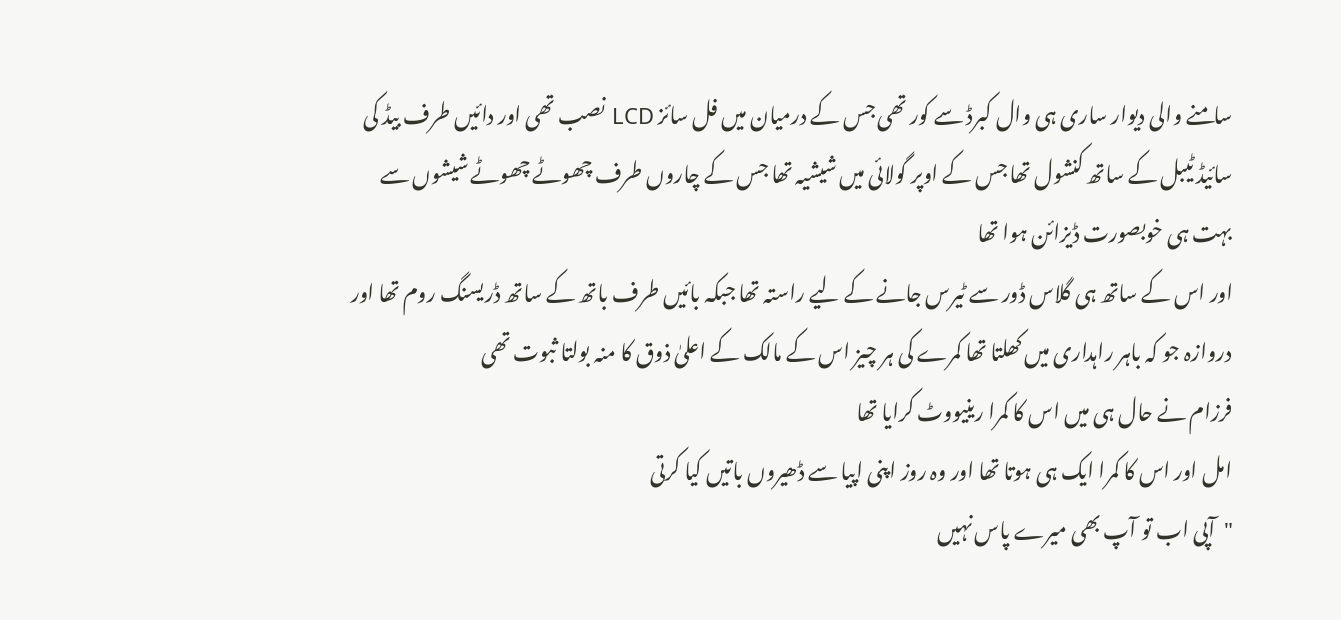سامنے والی دیوار ساری ہی وال کبرڈ سے کور تھی جس کے درمیان میں فل سائز LCD نصب تھی اور دائیں طرف بیڈ کی سائیڈ ٹیبل کے ساتھ کنشول تھا جس کے اوپر گولائی میں شیشیہ تھا جس کے چاروں طرف چھوٹے چھوٹے شیشوں سے بہت ہی خوبصورت ڈیزائن ہوا تھا
اور اس کے ساتھ ہی گلاس ڈور سے ٹیرس جانے کے لیے راستہ تھا جبکہ بائیں طرف باتھ کے ساتھ ڈریسنگ روم تھا اور دروازہ جو کہ باہر راہداری میں کھلتا تھا کمرے کی ہر چیز اس کے مالک کے اعلیٰ ذوق کا منہ بولتا ثبوت تھی
فرزام نے حال ہی میں اس کا کمرا رینیووٹ کرایا تھا
امل اور اس کا کمرا ایک ہی ہوتا تھا اور وہ روز اپنی اپیا سے ڈھیروں باتیں کیا کرتی
"آپی اب تو آپ بھی میرے پاس نہیں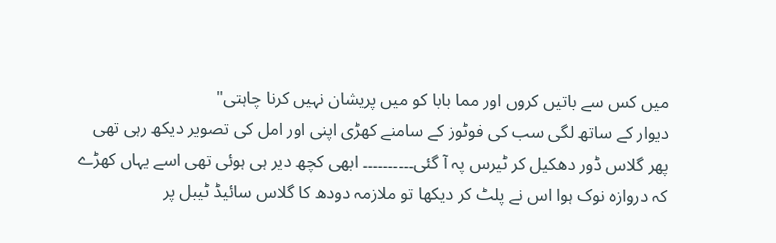میں کس سے باتیں کروں اور مما بابا کو میں پریشان نہیں کرنا چاہتی"
دیوار کے ساتھ لگی سب کی فوٹوز کے سامنے کھڑی اپنی اور امل کی تصویر دیکھ رہی تھی پھر گلاس ڈور دھکیل کر ٹیرس پہ آ گئی۔۔۔۔۔۔۔۔۔۔ ابھی کچھ دیر ہی ہوئی تھی اسے یہاں کھڑے کہ دروازہ نوک ہوا اس نے پلٹ کر دیکھا تو ملازمہ دودھ کا گلاس سائیڈ ٹیبل پر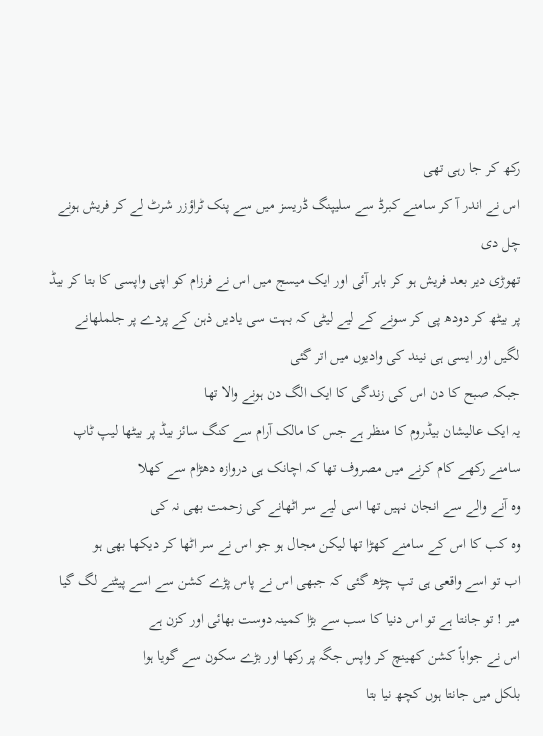رکھ کر جا رہی تھی
اس نے اندر آ کر سامنے کبرڈ سے سلیپنگ ڈریسز میں سے پنک ٹراؤزر شرٹ لے کر فریش ہونے چل دی
تھوڑی دیر بعد فریش ہو کر باہر آئی اور ایک میسج میں اس نے فرزام کو اپنی واپسی کا بتا کر بیڈ پر بیٹھ کر دودھ پی کر سونے کے لیے لیٹی کہ بہت سی یادیں ذہن کے پردے پر جلملھانے لگیں اور ایسی ہی نیند کی وادیوں میں اتر گئی
جبکہ صبح کا دن اس کی زندگی کا ایک الگ دن ہونے والا تھا
یہ ایک عالیشان بیڈروم کا منظر ہے جس کا مالک آرام سے کنگ سائز بیڈ پر بیٹھا لیپ ٹاپ سامنے رکھے کام کرنے میں مصروف تھا کہ اچانک ہی دروازہ دھڑام سے کھلا
وہ آنے والے سے انجان نہیں تھا اسی لیے سر اٹھانے کی زحمت بھی نہ کی
وہ کب کا اس کے سامنے کھڑا تھا لیکن مجال ہو جو اس نے سر اٹھا کر دیکھا بھی ہو
اب تو اسے واقعی ہی تپ چڑھ گئی کہ جبھی اس نے پاس پڑے کشن سے اسے پیٹنے لگ گیا
میر ! تو جانتا ہے تو اس دنیا کا سب سے بڑا کمینہ دوست بھائی اور کزن ہے
اس نے جواباً کشن کھینچ کر واپس جگہ پر رکھا اور بڑے سکون سے گویا ہوا
بلکل میں جانتا ہوں کچھ نیا بتا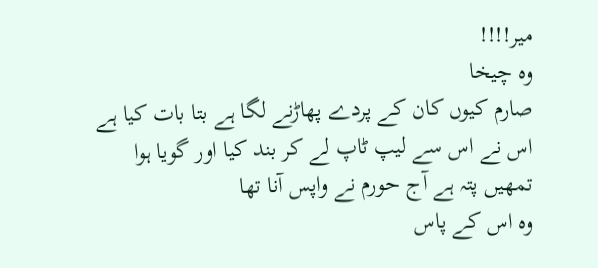میر!!!!
وہ چیخا
صارم کیوں کان کے پردے پھاڑنے لگا ہے بتا بات کیا ہے
اس نے اس سے لیپ ٹاپ لے کر بند کیا اور گویا ہوا
تمھیں پتہ ہے آج حورم نے واپس آنا تھا
وہ اس کے پاس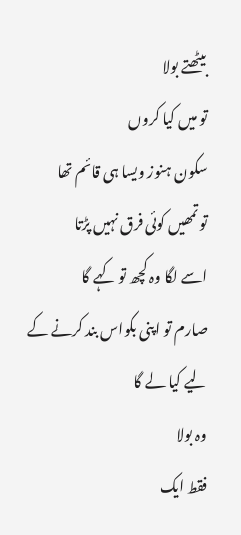بیٹھتے بولا
تو میں کیا کروں
سکون ہنوز ویسا ہی قائم تھا
تو تمھیں کوئی فرق نہیں پڑتا
اسے لگا وہ کچھ تو کہے گا
صارم تو اپنی بکواس بند کرنے کے لیے کیا لے گا
وہ بولا
فقط ایک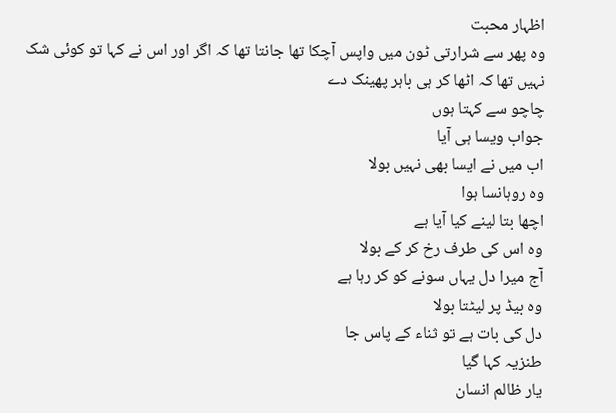اظہار محبت
وہ پھر سے شرارتی ٹون میں واپس آچکا تھا جانتا تھا کہ اگر اور اس نے کہا تو کوئی شک نہیں تھا کہ اٹھا کر ہی باہر پھینک دے
چاچو سے کہتا ہوں
جواب ویسا ہی آیا
اب میں نے ایسا بھی نہیں بولا
وہ روہانسا ہوا
اچھا بتا لینے کیا آیا ہے
وہ اس کی طرف رخ کر کے بولا
آج میرا دل یہاں سونے کو کر رہا ہے
وہ بیڈ پر لیٹتا بولا
دل کی بات ہے تو ثناء کے پاس جا
طنزیہ کہا گیا
یار ظالم انسان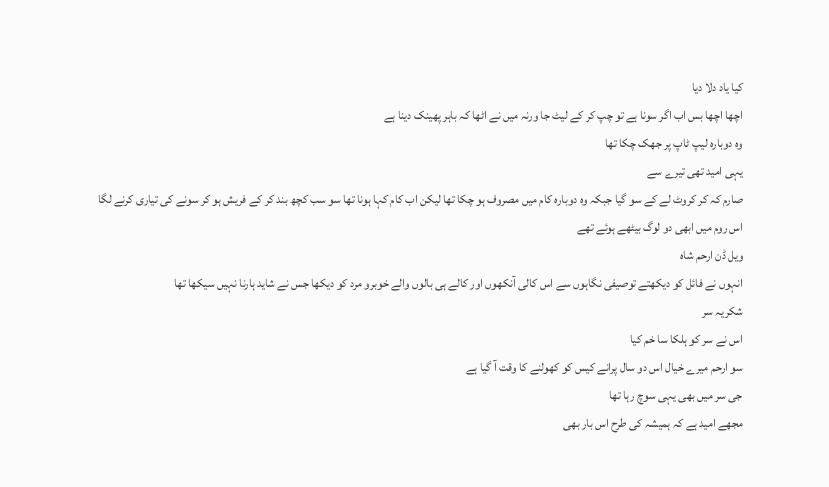کیا یاد دلا دیا
اچھا اچھا بس اب اگر سونا ہے تو چپ کر کے لیٹ جا ورنہ میں نے اٹھا کہ باہر پھینک دینا ہے
وہ دوبارہ لیپ ٹاپ پر جھک چکا تھا
یہی امید تھی تیرے سے
صارم کہ کر کروٹ لے کے سو گیا جبکہ وہ دوبارہ کام میں مصروف ہو چکا تھا لیکن اب کام کہا ہونا تھا سو سب کچھ بند کر کے فریش ہو کر سونے کی تیاری کرنے لگا
اس روم میں ابھی دو لوگ بیٹھے ہوئے تھے
ویل ڈن ارحم شاہ
انہوں نے فائل کو دیکھتے توصیفی نگاہوں سے اس کالی آنکھوں اور کالے ہی بالوں والے خوبرو مرد کو دیکھا جس نے شاید ہارنا نہیں سیکھا تھا
شکریہ سر
اس نے سر کو ہلکا سا خم کیا
سو ارحم میرے خیال اس دو سال پرانے کیس کو کھولنے کا وقت آ گیا ہے
جی سر میں بھی یہی سوچ رہا تھا
مجھے امید ہے کہ ہمیشہ کی طرح اس بار بھی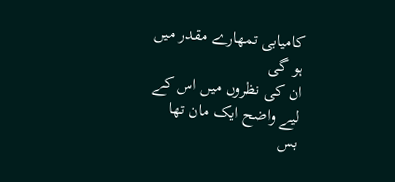کامیابی تمھارے مقدر میں ہو گی
ان کی نظروں میں اس کے لیے واضح ایک مان تھا
بس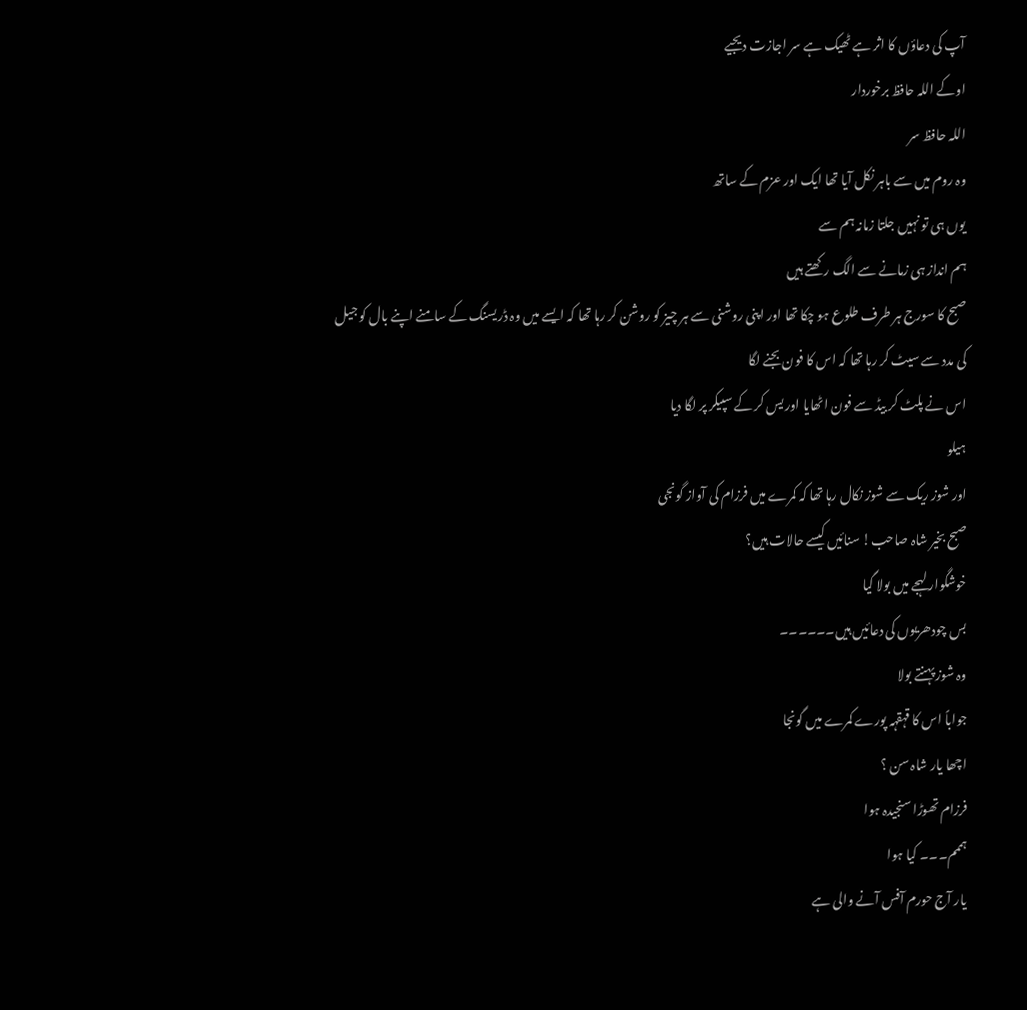آپ کی دعاؤں کا اثر ہے ٹھیک ہے سر اجازت دیجیے
اوکے اللہ حافظ برخوردار
اللہ حافظ سر
وہ روم میں سے باہر نکل آیا تھا ایک اور عزم کے ساتھ
یوں ہی تو نہیں جلتا زمانہ ہم سے
ہم انداز ہی زمانے سے الگ رکھتے ہیں
صبح کا سورج ہر طرف طلوع ہو چکا تھا اور اپنی روشنی سے ہر چیز کو روشن کر رہا تھا کہ ایسے میں وہ ڈریسنگ کے سامنے اپنے بال کو جیل کی مدد سے سیٹ کر رہا تھا کہ اس کا فون بجنے لگا
اس نے پلٹ کر بیڈ سے فون اٹھایا اور یس کر کے سپیکر پر لگا دیا
ہیلو
اور شوز ریک سے شوز نکال رہا تھا کہ کمرے میں فرزام کی آواز گونجی
صبح بخیر شاہ صاحب! سنائیں کیسے حالات ہیں؟
خوشگوار لہجے میں بولا گیا
بس چودھریوں کی دعائیں ہیں۔۔۔۔۔۔
وہ شوز پہنتے بولا
جواباً اس کا قہقہہ پورے کمرے میں گونجا
اچھا یار شاہ سن ؟
فرزام تھوڑا سنجیدہ ہوا
ہممم۔۔۔ کیا ہوا
یار آج حورم آفس آنے والی ہے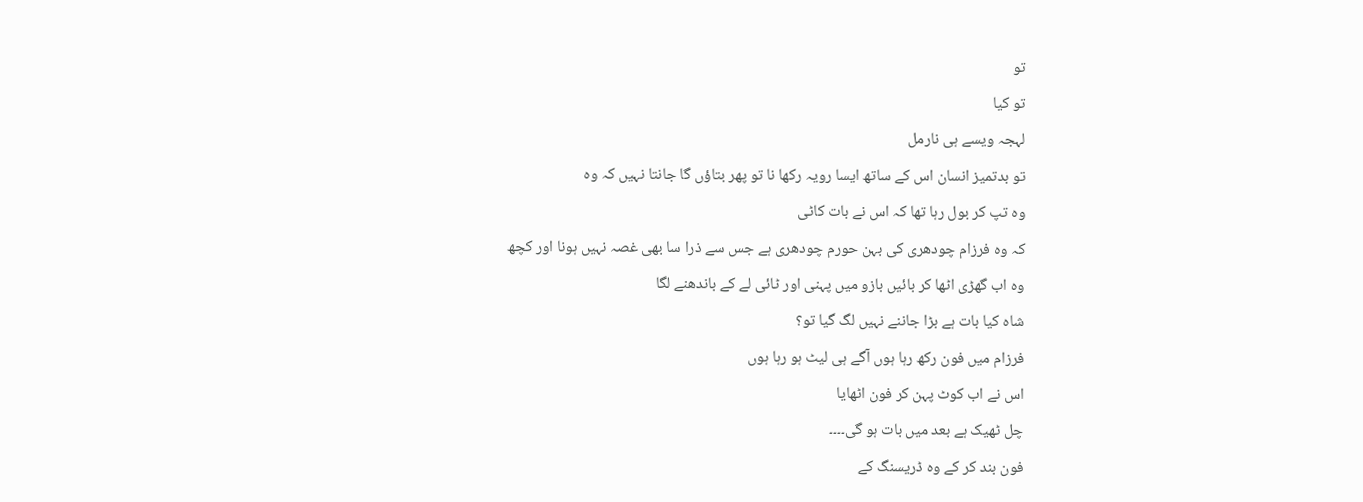تو
تو کیا
لہجہ ویسے ہی نارمل
تو بدتمیز انسان اس کے ساتھ ایسا رویہ رکھا نا تو پھر بتاؤں گا جانتا نہیں کہ وہ
وہ تپ کر بول رہا تھا کہ اس نے بات کاٹی
کہ وہ فرزام چودھری کی بہن حورم چودھری ہے جس سے ذرا سا بھی غصہ نہیں ہونا اور کچھ
وہ اب گھڑی اٹھا کر بائیں بازو میں پہنی اور ٹائی لے کے باندھنے لگا
شاہ کیا بات ہے بڑا جاننے نہیں لگ گیا تو؟
فرزام میں فون رکھ رہا ہوں آگے ہی لیٹ ہو رہا ہوں
اس نے اب کوٹ پہن کر فون اٹھایا
چل ٹھیک ہے بعد میں بات ہو گی۔۔۔۔
فون بند کر کے وہ ڈریسنگ کے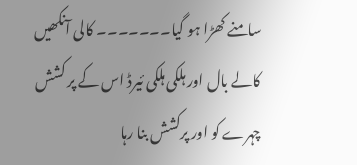سامنے کھڑا ہو گیا۔۔۔۔۔۔۔ کالی آنکھیں کالے بال اور ہلکی ہلکی ئیرڈ اس کے پر کشش چہرے کو اور پرکشش بنا رہا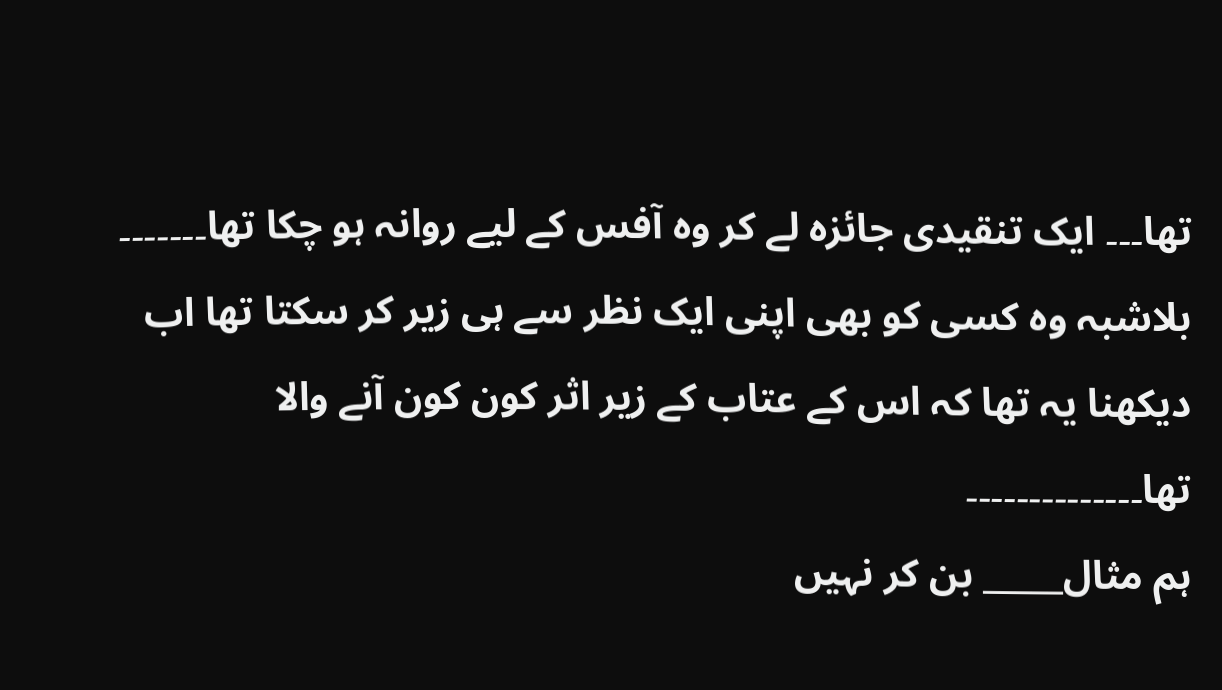تھا۔۔۔ ایک تنقیدی جائزہ لے کر وہ آفس کے لیے روانہ ہو چکا تھا۔۔۔۔۔۔۔
بلاشبہ وہ کسی کو بھی اپنی ایک نظر سے ہی زیر کر سکتا تھا اب دیکھنا یہ تھا کہ اس کے عتاب کے زیر اثر کون کون آنے والا تھا۔۔۔۔۔۔۔۔۔۔۔۔۔۔
ہم مثال_____ بن کر نہیں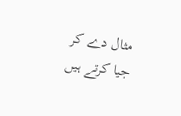مثال دے کر جیا کرتے ہیں